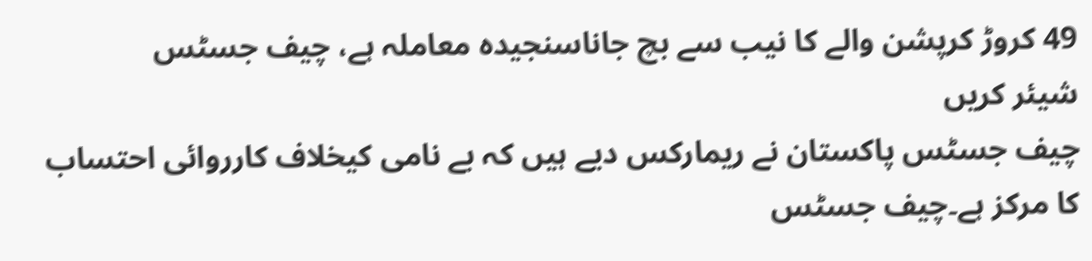49 کروڑ کرپشن والے کا نیب سے بچ جاناسنجیدہ معاملہ ہے، چیف جسٹس
شیئر کریں
چیف جسٹس پاکستان نے ریمارکس دیے ہیں کہ بے نامی کیخلاف کارروائی احتساب کا مرکز ہے۔چیف جسٹس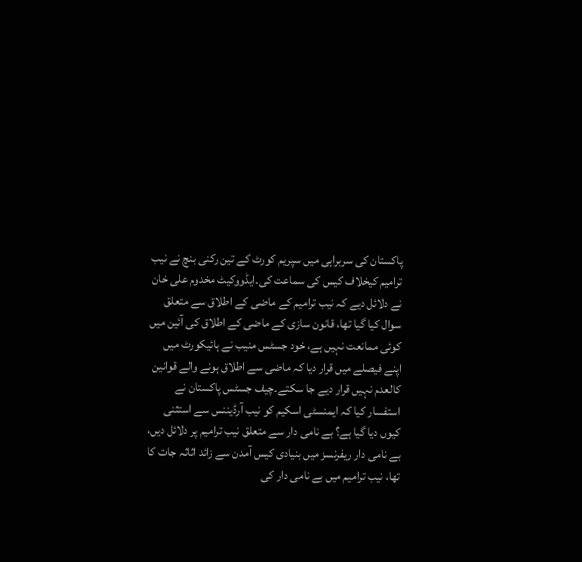پاکستان کی سربراہی میں سپریم کورٹ کے تین رکنی بنچ نے نیب ترامیم کیخلاف کیس کی سماعت کی۔ایڈووکیٹ مخدوم علی خان نے دلائل دیے کہ نیب ترامیم کے ماضی کے اطلاق سے متعلق سوال کیا گیا تھا، قانون سازی کے ماضی کے اطلاق کی آئین میں کوئی ممانعت نہیں ہے، خود جسٹس منیب نے ہائیکورٹ میں اپنے فیصلے میں قرار دیا کہ ماضی سے اطلاق ہونے والے قوانین کالعدم نہیں قرار دیے جا سکتے۔چیف جسٹس پاکستان نے استفسار کیا کہ ایمنسٹی اسکیم کو نیب آرڈیننس سے استثنی کیوں دیا گیا ہے؟ بے نامی دار سے متعلق نیب ترامیم پر دلائل دیں، بے نامی دار ریفرنسز میں بنیادی کیس آمدن سے زائد اثاثہ جات کا تھا، نیب ترامیم میں بے نامی دار کی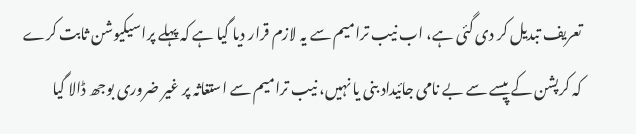تعریف تبدیل کر دی گئی ہے، اب نیب ترامیم سے یہ لازم قرار دیا گیا ہے کہ پہلے پراسیکیوشن ثابت کرے کہ کرپشن کے پیسے سے بے نامی جائیداد بنی یا نہیں، نیب ترامیم سے استغاثہ پر غیر ضروری بوجھ ڈالا گیا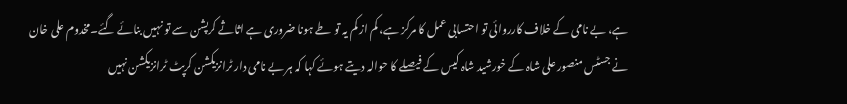ہے، بے نامی کے خلاف کارروائی تو احتسابی عمل کا مرکز ہے، کم از کم یہ تو طے ہونا ضروری ہے اثاثے کرپشن سے تو نہیں بنائے گئے۔مخدوم علی خان نے جسٹس منصور علی شاہ کے خورشید شاہ کیس کے فیصلے کا حوالہ دیتے ہوئے کہا کہ ہر بے نامی دار ٹرانزیکشن کرپٹ ٹرانزیکشن نہیں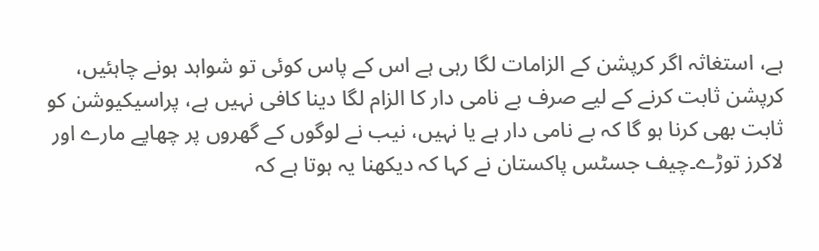ہے، استغاثہ اگر کرپشن کے الزامات لگا رہی ہے اس کے پاس کوئی تو شواہد ہونے چاہئیں، کرپشن ثابت کرنے کے لیے صرف بے نامی دار کا الزام لگا دینا کافی نہیں ہے، پراسیکیوشن کو ثابت بھی کرنا ہو گا کہ بے نامی دار ہے یا نہیں، نیب نے لوگوں کے گھروں پر چھاپے مارے اور لاکرز توڑے۔چیف جسٹس پاکستان نے کہا کہ دیکھنا یہ ہوتا ہے کہ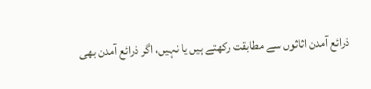ذرائع آمدن اثاثوں سے مطابقت رکھتے ہیں یا نہیں، اگر ذرائع آمدن بھی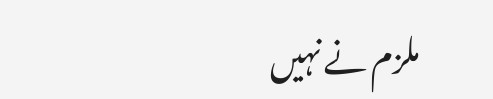ملزم نے نہیں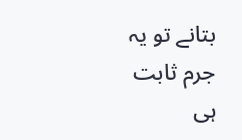بتانے تو یہ جرم ثابت ہی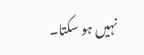نہیں ہو سکتا۔